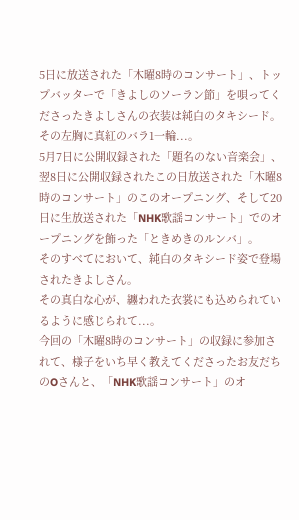5日に放送された「木曜8時のコンサート」、トップバッターで「きよしのソーラン節」を唄ってくださったきよしさんの衣装は純白のタキシード。
その左胸に真紅のバラ1一輪...。
5月7日に公開収録された「題名のない音楽会」、翌8日に公開収録されたこの日放送された「木曜8時のコンサート」のこのオープニング、そして20日に生放送された「NHK歌謡コンサート」でのオープニングを飾った「ときめきのルンバ」。
そのすべてにおいて、純白のタキシード姿で登場されたきよしさん。
その真白な心が、纏われた衣裳にも込められているように感じられて...。
今回の「木曜8時のコンサート」の収録に参加されて、様子をいち早く教えてくださったお友だちのOさんと、「NHK歌謡コンサート」のオ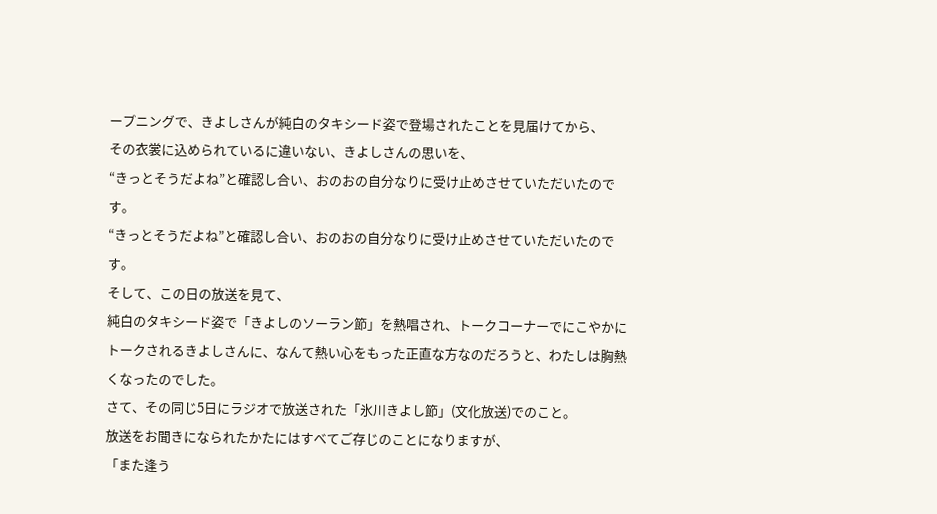ープニングで、きよしさんが純白のタキシード姿で登場されたことを見届けてから、
その衣裳に込められているに違いない、きよしさんの思いを、
“きっとそうだよね”と確認し合い、おのおの自分なりに受け止めさせていただいたのです。
“きっとそうだよね”と確認し合い、おのおの自分なりに受け止めさせていただいたのです。
そして、この日の放送を見て、
純白のタキシード姿で「きよしのソーラン節」を熱唱され、トークコーナーでにこやかにトークされるきよしさんに、なんて熱い心をもった正直な方なのだろうと、わたしは胸熱くなったのでした。
さて、その同じ5日にラジオで放送された「氷川きよし節」(文化放送)でのこと。
放送をお聞きになられたかたにはすべてご存じのことになりますが、
「また逢う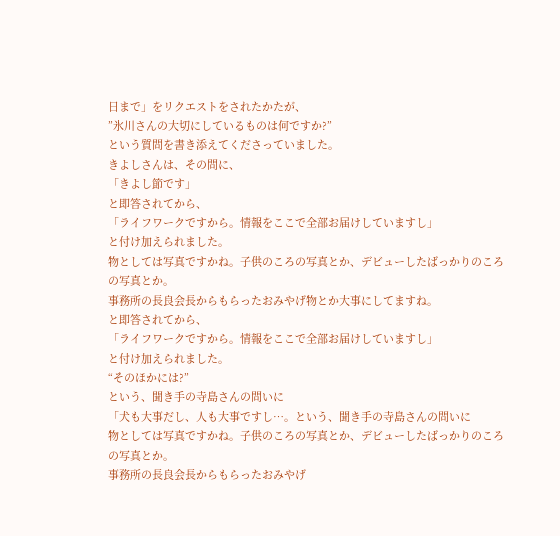日まで」をリクエストをされたかたが、
”氷川さんの大切にしているものは何ですか?”
という質問を書き添えてくださっていました。
きよしさんは、その問に、
「きよし節です」
と即答されてから、
「ライフワークですから。情報をここで全部お届けしていますし」
と付け加えられました。
物としては写真ですかね。子供のころの写真とか、デビューしたばっかりのころの写真とか。
事務所の長良会長からもらったおみやげ物とか大事にしてますね。
と即答されてから、
「ライフワークですから。情報をここで全部お届けしていますし」
と付け加えられました。
“そのほかには?”
という、聞き手の寺島さんの問いに
「犬も大事だし、人も大事ですし…。という、聞き手の寺島さんの問いに
物としては写真ですかね。子供のころの写真とか、デビューしたばっかりのころの写真とか。
事務所の長良会長からもらったおみやげ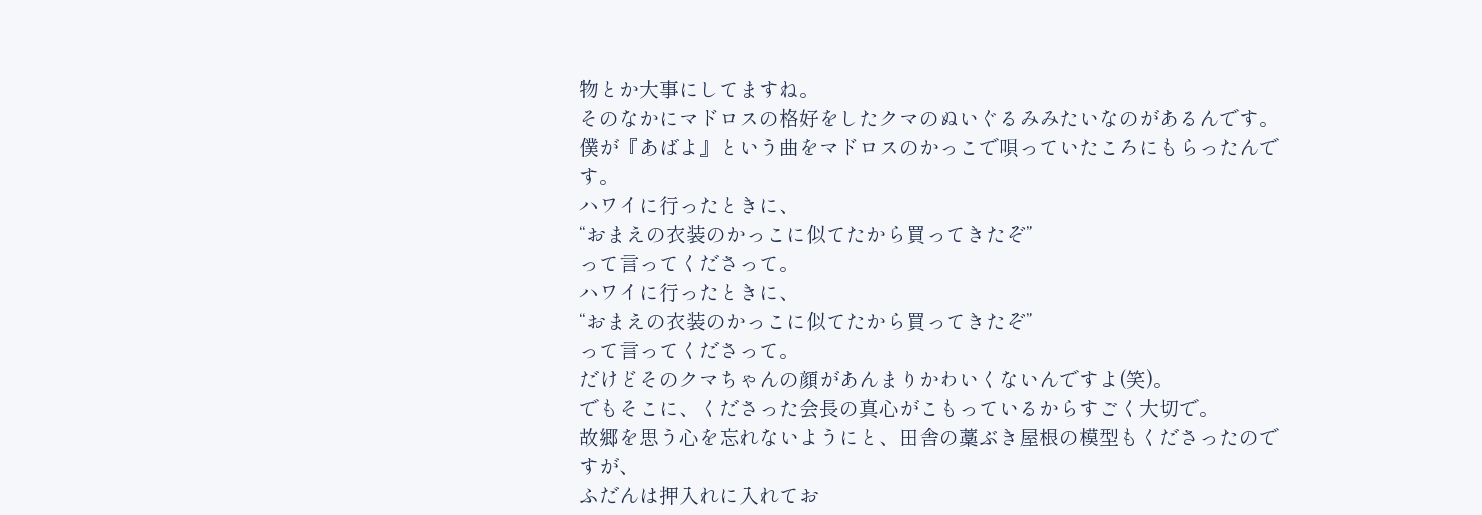物とか大事にしてますね。
そのなかにマドロスの格好をしたクマのぬいぐるみみたいなのがあるんです。
僕が『あばよ』という曲をマドロスのかっこで唄っていたころにもらったんです。
ハワイに行ったときに、
“おまえの衣装のかっこに似てたから買ってきたぞ”
って言ってくださって。
ハワイに行ったときに、
“おまえの衣装のかっこに似てたから買ってきたぞ”
って言ってくださって。
だけどそのクマちゃんの顔があんまりかわいくないんですよ(笑)。
でもそこに、くださった会長の真心がこもっているからすごく大切で。
故郷を思う心を忘れないようにと、田舎の藁ぶき屋根の模型もくださったのですが、
ふだんは押入れに入れてお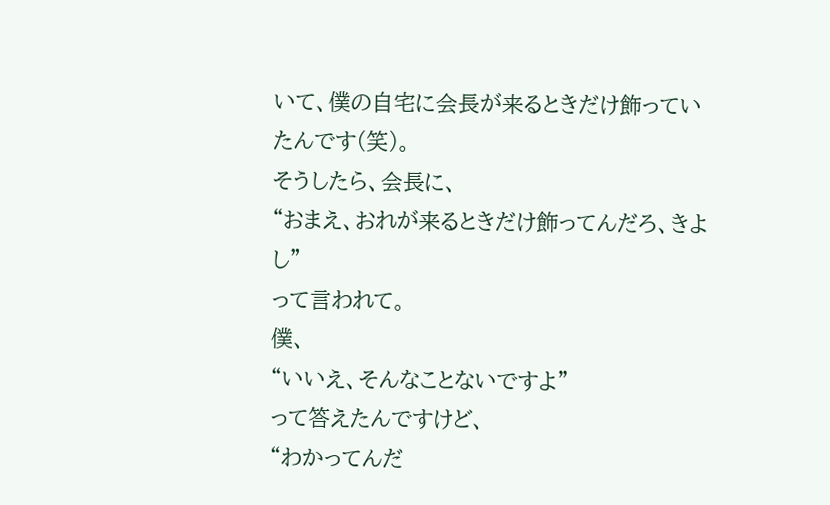いて、僕の自宅に会長が来るときだけ飾っていたんです(笑)。
そうしたら、会長に、
“おまえ、おれが来るときだけ飾ってんだろ、きよし”
って言われて。
僕、
“いいえ、そんなことないですよ”
って答えたんですけど、
“わかってんだ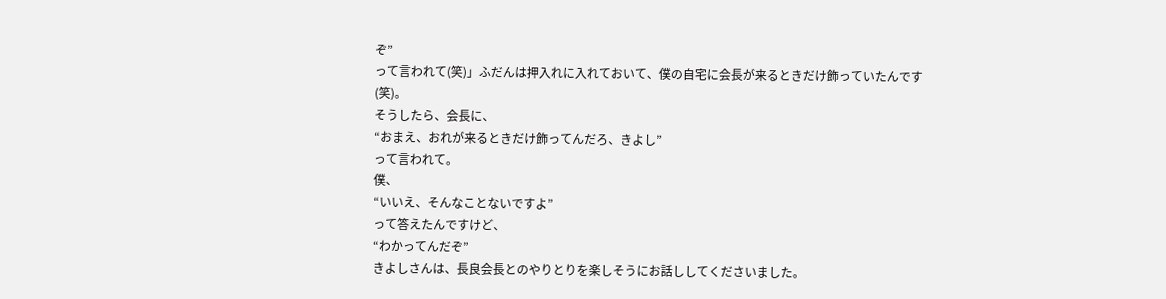ぞ”
って言われて(笑)」ふだんは押入れに入れておいて、僕の自宅に会長が来るときだけ飾っていたんです(笑)。
そうしたら、会長に、
“おまえ、おれが来るときだけ飾ってんだろ、きよし”
って言われて。
僕、
“いいえ、そんなことないですよ”
って答えたんですけど、
“わかってんだぞ”
きよしさんは、長良会長とのやりとりを楽しそうにお話ししてくださいました。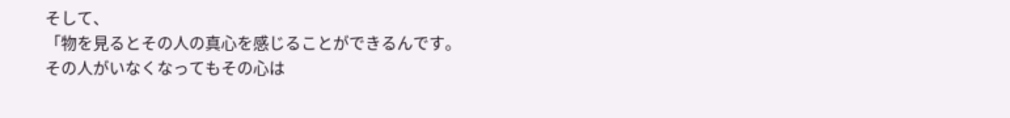そして、
「物を見るとその人の真心を感じることができるんです。
その人がいなくなってもその心は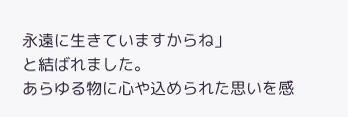永遠に生きていますからね」
と結ばれました。
あらゆる物に心や込められた思いを感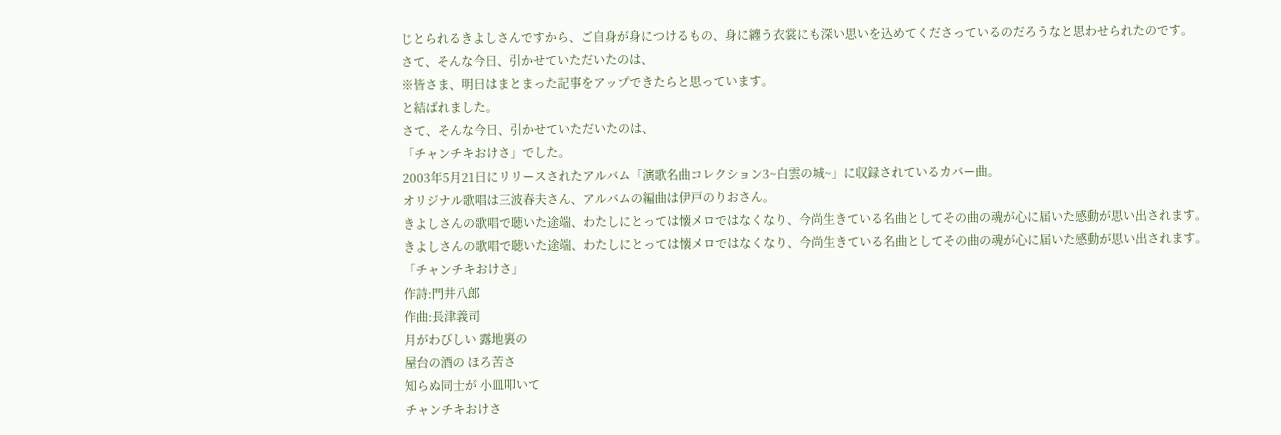じとられるきよしさんですから、ご自身が身につけるもの、身に纏う衣裳にも深い思いを込めてくださっているのだろうなと思わせられたのです。
さて、そんな今日、引かせていただいたのは、
※皆さま、明日はまとまった記事をアップできたらと思っています。
と結ばれました。
さて、そんな今日、引かせていただいたのは、
「チャンチキおけさ」でした。
2003年5月21日にリリースされたアルバム「演歌名曲コレクション3~白雲の城~」に収録されているカバー曲。
オリジナル歌唱は三波春夫さん、アルバムの編曲は伊戸のりおさん。
きよしさんの歌唱で聴いた途端、わたしにとっては懐メロではなくなり、今尚生きている名曲としてその曲の魂が心に届いた感動が思い出されます。
きよしさんの歌唱で聴いた途端、わたしにとっては懐メロではなくなり、今尚生きている名曲としてその曲の魂が心に届いた感動が思い出されます。
「チャンチキおけさ」
作詩:門井八郎
作曲:長津義司
月がわびしい 露地裏の
屋台の酒の ほろ苦さ
知らぬ同士が 小皿叩いて
チャンチキおけさ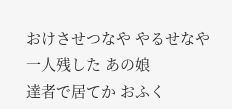おけさせつなや やるせなや
一人残した あの娘
達者で居てか おふく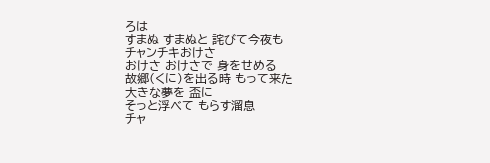ろは
すまぬ すまぬと 詫びて今夜も
チャンチキおけさ
おけさ おけさで 身をせめる
故郷(くに)を出る時 もって来た
大きな夢を 盃に
そっと浮べて もらす溜息
チャ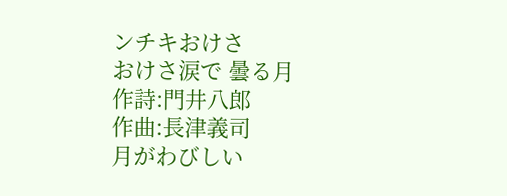ンチキおけさ
おけさ涙で 曇る月
作詩:門井八郎
作曲:長津義司
月がわびしい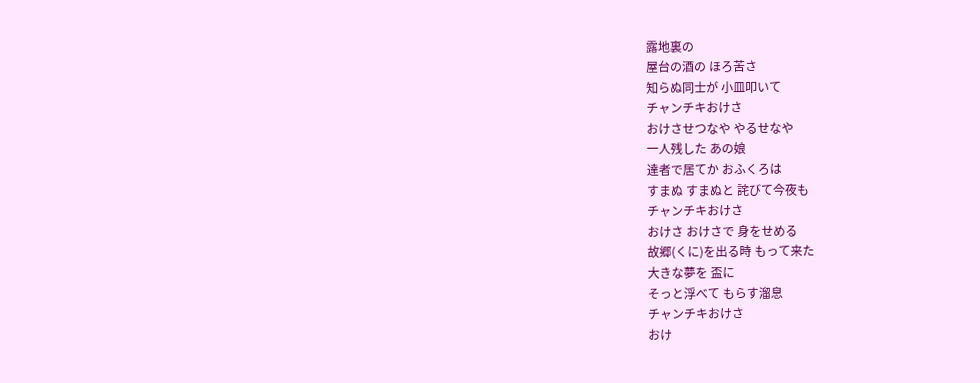露地裏の
屋台の酒の ほろ苦さ
知らぬ同士が 小皿叩いて
チャンチキおけさ
おけさせつなや やるせなや
一人残した あの娘
達者で居てか おふくろは
すまぬ すまぬと 詫びて今夜も
チャンチキおけさ
おけさ おけさで 身をせめる
故郷(くに)を出る時 もって来た
大きな夢を 盃に
そっと浮べて もらす溜息
チャンチキおけさ
おけ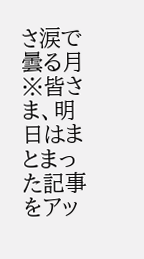さ涙で 曇る月
※皆さま、明日はまとまった記事をアッ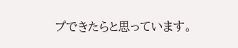プできたらと思っています。